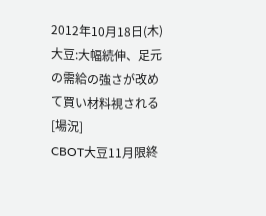2012年10月18日(木)
大豆:大幅続伸、足元の需給の強さが改めて買い材料視される
[場況]
CBOT大豆11月限終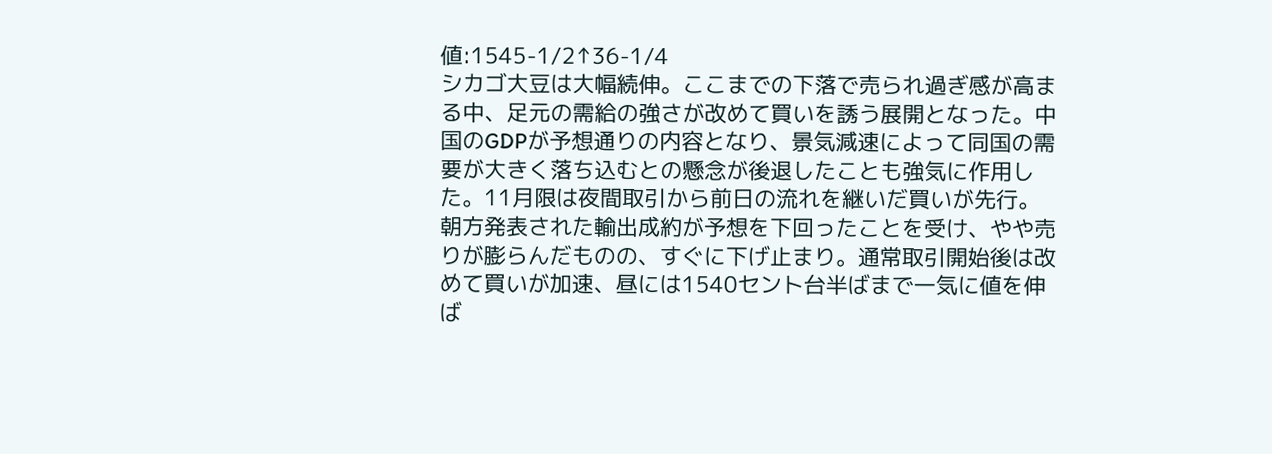値:1545-1/2↑36-1/4
シカゴ大豆は大幅続伸。ここまでの下落で売られ過ぎ感が高まる中、足元の需給の強さが改めて買いを誘う展開となった。中国のGDPが予想通りの内容となり、景気減速によって同国の需要が大きく落ち込むとの懸念が後退したことも強気に作用した。11月限は夜間取引から前日の流れを継いだ買いが先行。朝方発表された輸出成約が予想を下回ったことを受け、やや売りが膨らんだものの、すぐに下げ止まり。通常取引開始後は改めて買いが加速、昼には1540セント台半ばまで一気に値を伸ば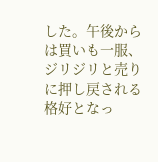した。午後からは買いも一服、ジリジリと売りに押し戻される格好となっ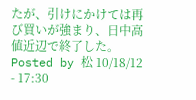たが、引けにかけては再び買いが強まり、日中高値近辺で終了した。
Posted by 松 10/18/12 - 17:30